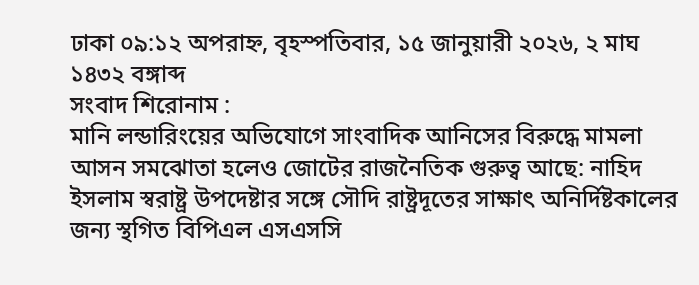ঢাকা ০৯:১২ অপরাহ্ন, বৃহস্পতিবার, ১৫ জানুয়ারী ২০২৬, ২ মাঘ ১৪৩২ বঙ্গাব্দ
সংবাদ শিরোনাম :
মানি লন্ডারিংয়ের অভিযোগে সাংবাদিক আনিসের বিরুদ্ধে মামলা আসন সমঝোতা হলেও জোটের রাজনৈতিক গুরুত্ব আছে: নাহিদ ইসলাম স্বরাষ্ট্র উপদেষ্টার সঙ্গে সৌদি রাষ্ট্রদূতের সাক্ষাৎ অনির্দিষ্টকালের জন্য স্থগিত বিপিএল এসএসসি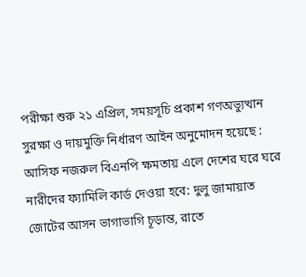পরীক্ষা শুরু ২১ এপ্রিল, সময়সূচি প্রকাশ গণঅভ্যুত্থান সুরক্ষা ও দায়মুক্তি নির্ধারণ আইন অনুমোদন হয়েছে : আসিফ নজরুল বিএনপি ক্ষমতায় এলে দেশের ঘরে ঘরে নারীদের ফ্যামিলি কার্ড দেওয়া হবে: দুলু জামায়াত জোটের আসন ভাগাভাগি চূড়ান্ত, রাতে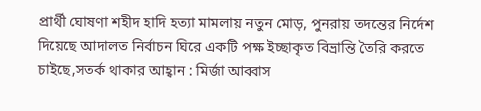প্রার্থী ঘোষণা শহীদ হাদি হত্যা মামলায় নতুন মোড়, পুনরায় তদন্তের নির্দেশ দিয়েছে আদালত নির্বাচন ঘিরে একটি পক্ষ ইচ্ছাকৃত বিভ্রান্তি তৈরি করতে চাইছে,সতর্ক থাকার আহ্বান : মির্জা আব্বাস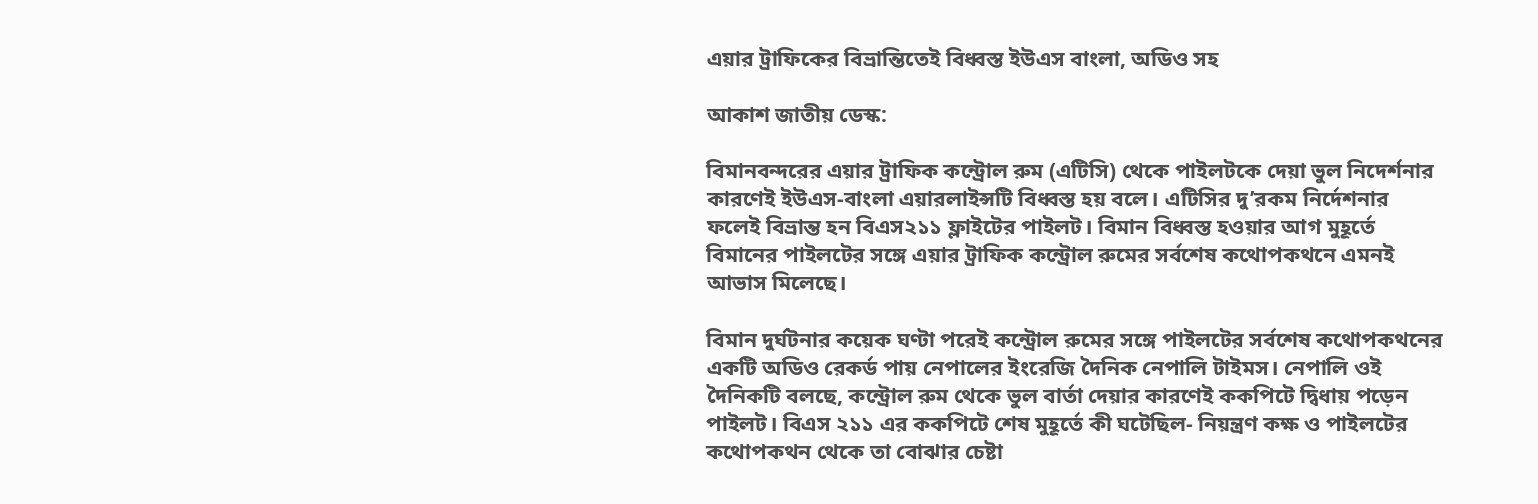এয়ার ট্রাফিকের বিভ্রান্তিতেই বিধ্বস্ত ইউএস বাংলা, অডিও সহ

আকাশ জাতীয় ডেস্ক:

বিমানবন্দরের এয়ার ট্রাফিক কন্ট্রোল রুম (এটিসি) থেকে পাইলটকে দেয়া ভুল নিদের্শনার কারণেই ইউএস-বাংলা এয়ারলাইন্সটি বিধ্বস্ত হয় বলে। এটিসির দু’রকম নির্দেশনার ফলেই বিভ্রান্ত হন বিএস২১১ ফ্লাইটের পাইলট। বিমান বিধ্বস্ত হওয়ার আগ মুহূর্তে বিমানের পাইলটের সঙ্গে এয়ার ট্রাফিক কন্ট্রোল রুমের সর্বশেষ কথোপকথনে এমনই আভাস মিলেছে।

বিমান দুর্ঘটনার কয়েক ঘণ্টা পরেই কন্ট্রোল রুমের সঙ্গে পাইলটের সর্বশেষ কথোপকথনের একটি অডিও রেকর্ড পায় নেপালের ইংরেজি দৈনিক নেপালি টাইমস। নেপালি ওই দৈনিকটি বলছে, কন্ট্রোল রুম থেকে ভুল বার্তা দেয়ার কারণেই ককপিটে দ্বিধায় পড়েন পাইলট। বিএস ২১১ এর ককপিটে শেষ মুহূর্তে কী ঘটেছিল- নিয়ন্ত্রণ কক্ষ ও পাইলটের কথোপকথন থেকে তা বোঝার চেষ্টা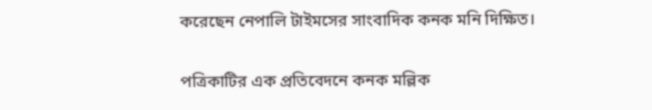করেছেন নেপালি টাইমসের সাংবাদিক কনক মনি দিক্ষিত।

পত্রিকাটির এক প্রতিবেদনে কনক মল্লিক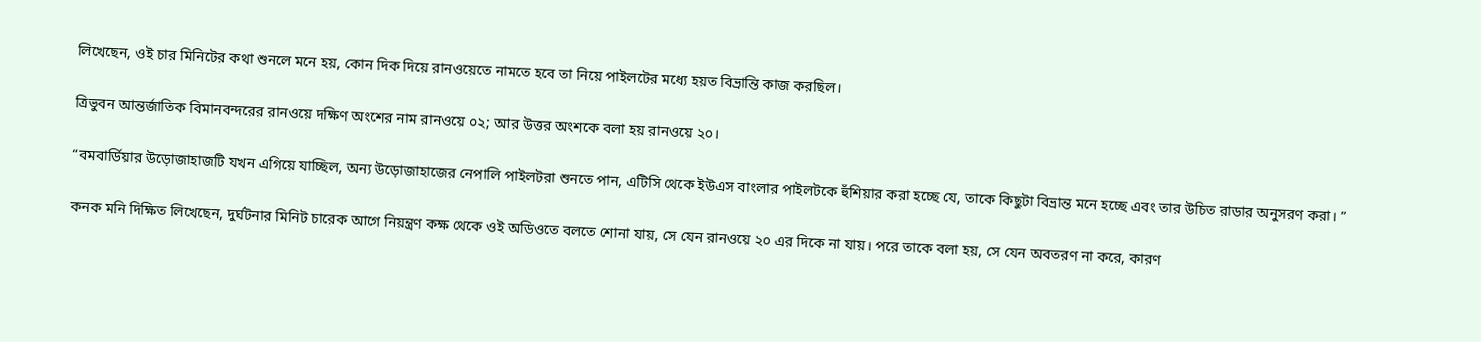লিখেছেন, ওই চার মিনিটের কথা শুনলে মনে হয়, কোন দিক দিয়ে রানওয়েতে নামতে হবে তা নিয়ে পাইলটের মধ্যে হয়ত বিভ্রান্তি কাজ করছিল।

ত্রিভুবন আন্তর্জাতিক বিমানবন্দরের রানওয়ে দক্ষিণ অংশের নাম রানওয়ে ০২; আর উত্তর অংশকে বলা হয় রানওয়ে ২০।

“বমবার্ডিয়ার উড়োজাহাজটি যখন এগিয়ে যাচ্ছিল, অন্য উড়োজাহাজের নেপালি পাইলটরা শুনতে পান, এটিসি থেকে ইউএস বাংলার পাইলটকে হুঁশিয়ার করা হচ্ছে যে, তাকে কিছুটা বিভ্রান্ত মনে হচ্ছে এবং তার উচিত রাডার অনুসরণ করা। ”

কনক মনি দিক্ষিত লিখেছেন, দুর্ঘটনার মিনিট চারেক আগে নিয়ন্ত্রণ কক্ষ থেকে ওই অডিওতে বলতে শোনা যায়, সে যেন রানওয়ে ২০ এর দিকে না যায়। পরে তাকে বলা হয়, সে যেন অবতরণ না করে, কারণ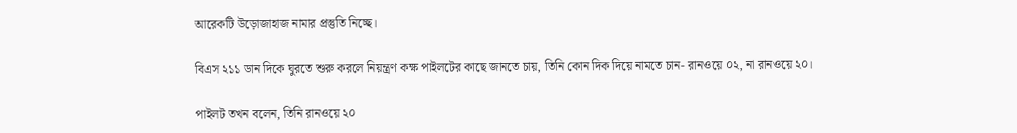আরেকটি উড়োজাহাজ নামার প্রস্তুতি নিচ্ছে।

বিএস ২১১ ডান দিকে ঘুরতে শুরু করলে নিয়ন্ত্রণ কক্ষ পাইলটের কাছে জানতে চায়, তিনি কোন দিক দিয়ে নামতে চান- রানওয়ে ০২, না রানওয়ে ২০।

পাইলট তখন বলেন, তিনি রানওয়ে ২০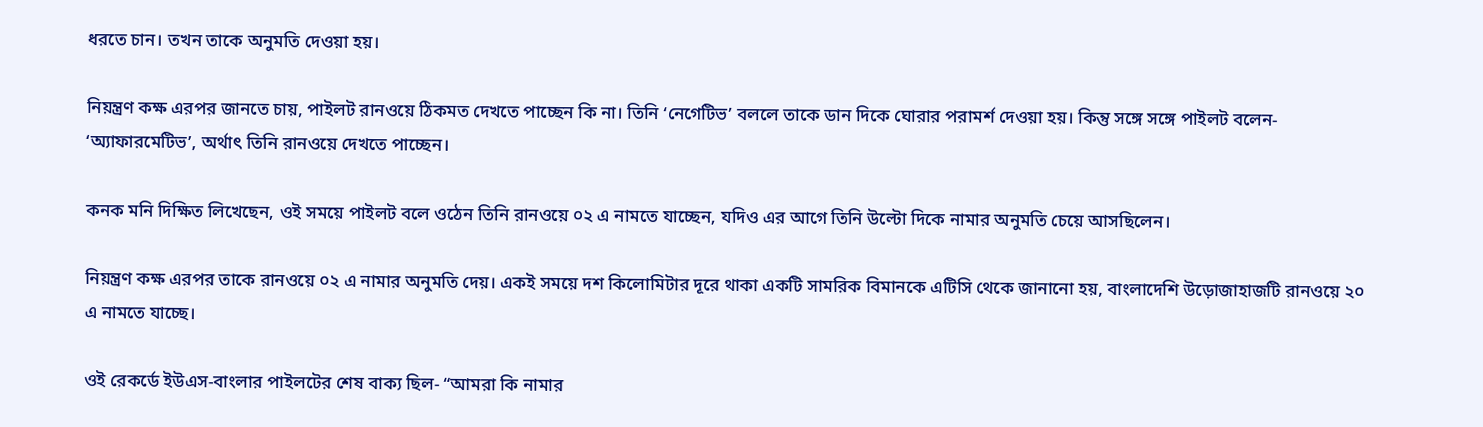ধরতে চান। তখন তাকে অনুমতি দেওয়া হয়।

নিয়ন্ত্রণ কক্ষ এরপর জানতে চায়, পাইলট রানওয়ে ঠিকমত দেখতে পাচ্ছেন কি না। তিনি ‘নেগেটিভ’ বললে তাকে ডান দিকে ঘোরার পরামর্শ দেওয়া হয়। কিন্তু সঙ্গে সঙ্গে পাইলট বলেন- ‘অ্যাফারমেটিভ’, অর্থাৎ তিনি রানওয়ে দেখতে পাচ্ছেন।

কনক মনি দিক্ষিত লিখেছেন, ওই সময়ে পাইলট বলে ওঠেন তিনি রানওয়ে ০২ এ নামতে যাচ্ছেন, যদিও এর আগে তিনি উল্টো দিকে নামার অনুমতি চেয়ে আসছিলেন।

নিয়ন্ত্রণ কক্ষ এরপর তাকে রানওয়ে ০২ এ নামার অনুমতি দেয়। একই সময়ে দশ কিলোমিটার দূরে থাকা একটি সামরিক বিমানকে এটিসি থেকে জানানো হয়, বাংলাদেশি উড়োজাহাজটি রানওয়ে ২০ এ নামতে যাচ্ছে।

ওই রেকর্ডে ইউএস-বাংলার পাইলটের শেষ বাক্য ছিল- “আমরা কি নামার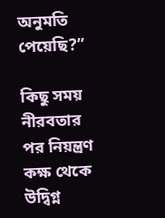অনুমতি পেয়েছি?”

কিছু সময় নীরবতার পর নিয়ন্ত্রণ কক্ষ থেকে উদ্বিগ্ন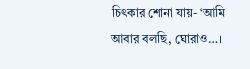চিৎকার শোনা যায়- ‘আমি আবার বলছি, ঘোরাও…।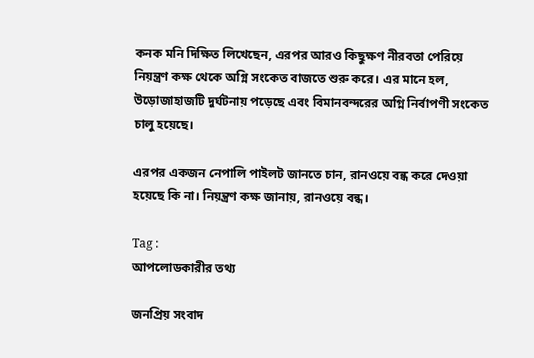কনক মনি দিক্ষিত লিখেছেন, এরপর আরও কিছুক্ষণ নীরবতা পেরিয়ে নিয়ন্ত্রণ কক্ষ থেকে অগ্নি সংকেত বাজতে শুরু করে। এর মানে হল, উড়োজাহাজটি দুর্ঘটনায় পড়েছে এবং বিমানবন্দরের অগ্নি নির্বাপণী সংকেত চালু হয়েছে।

এরপর একজন নেপালি পাইলট জানতে চান, রানওয়ে বন্ধ করে দেওয়া হয়েছে কি না। নিয়ন্ত্রণ কক্ষ জানায়, রানওয়ে বন্ধ।

Tag :
আপলোডকারীর তথ্য

জনপ্রিয় সংবাদ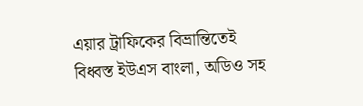এয়ার ট্রাফিকের বিভ্রান্তিতেই বিধ্বস্ত ইউএস বাংলা, অডিও সহ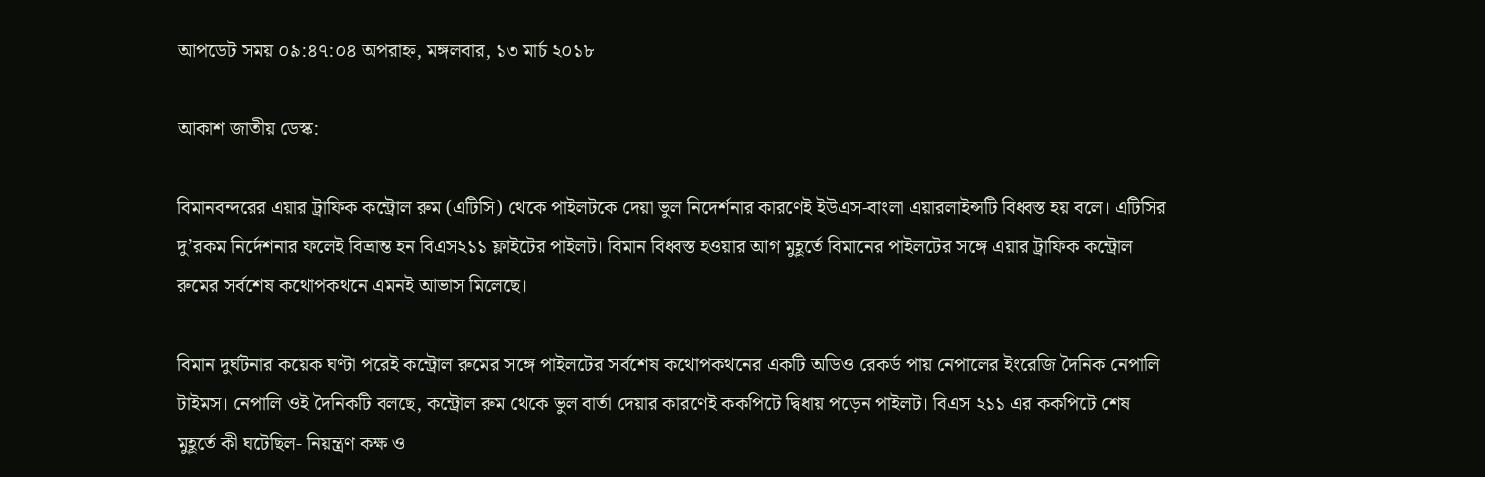আপডেট সময় ০৯:৪৭:০৪ অপরাহ্ন, মঙ্গলবার, ১৩ মার্চ ২০১৮

আকাশ জাতীয় ডেস্ক:

বিমানবন্দরের এয়ার ট্রাফিক কন্ট্রোল রুম (এটিসি) থেকে পাইলটকে দেয়া ভুল নিদের্শনার কারণেই ইউএস-বাংলা এয়ারলাইন্সটি বিধ্বস্ত হয় বলে। এটিসির দু’রকম নির্দেশনার ফলেই বিভ্রান্ত হন বিএস২১১ ফ্লাইটের পাইলট। বিমান বিধ্বস্ত হওয়ার আগ মুহূর্তে বিমানের পাইলটের সঙ্গে এয়ার ট্রাফিক কন্ট্রোল রুমের সর্বশেষ কথোপকথনে এমনই আভাস মিলেছে।

বিমান দুর্ঘটনার কয়েক ঘণ্টা পরেই কন্ট্রোল রুমের সঙ্গে পাইলটের সর্বশেষ কথোপকথনের একটি অডিও রেকর্ড পায় নেপালের ইংরেজি দৈনিক নেপালি টাইমস। নেপালি ওই দৈনিকটি বলছে, কন্ট্রোল রুম থেকে ভুল বার্তা দেয়ার কারণেই ককপিটে দ্বিধায় পড়েন পাইলট। বিএস ২১১ এর ককপিটে শেষ মুহূর্তে কী ঘটেছিল- নিয়ন্ত্রণ কক্ষ ও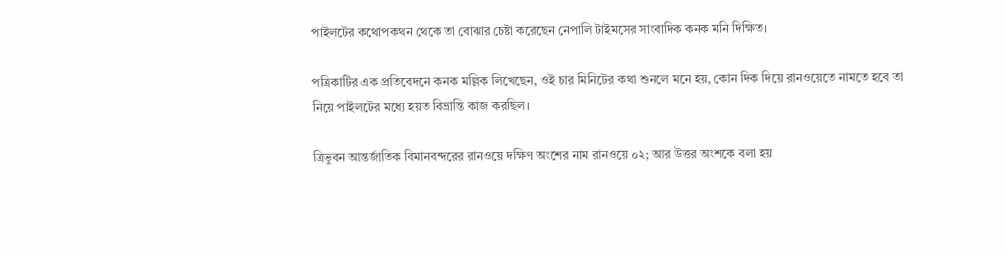পাইলটের কথোপকথন থেকে তা বোঝার চেষ্টা করেছেন নেপালি টাইমসের সাংবাদিক কনক মনি দিক্ষিত।

পত্রিকাটির এক প্রতিবেদনে কনক মল্লিক লিখেছেন, ওই চার মিনিটের কথা শুনলে মনে হয়, কোন দিক দিয়ে রানওয়েতে নামতে হবে তা নিয়ে পাইলটের মধ্যে হয়ত বিভ্রান্তি কাজ করছিল।

ত্রিভুবন আন্তর্জাতিক বিমানবন্দরের রানওয়ে দক্ষিণ অংশের নাম রানওয়ে ০২; আর উত্তর অংশকে বলা হয়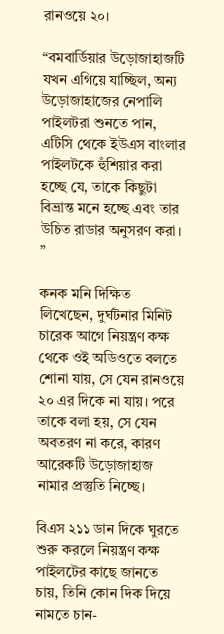রানওয়ে ২০।

“বমবার্ডিয়ার উড়োজাহাজটি যখন এগিয়ে যাচ্ছিল, অন্য উড়োজাহাজের নেপালি পাইলটরা শুনতে পান, এটিসি থেকে ইউএস বাংলার পাইলটকে হুঁশিয়ার করা হচ্ছে যে, তাকে কিছুটা বিভ্রান্ত মনে হচ্ছে এবং তার উচিত রাডার অনুসরণ করা। ”

কনক মনি দিক্ষিত লিখেছেন, দুর্ঘটনার মিনিট চারেক আগে নিয়ন্ত্রণ কক্ষ থেকে ওই অডিওতে বলতে শোনা যায়, সে যেন রানওয়ে ২০ এর দিকে না যায়। পরে তাকে বলা হয়, সে যেন অবতরণ না করে, কারণ আরেকটি উড়োজাহাজ নামার প্রস্তুতি নিচ্ছে।

বিএস ২১১ ডান দিকে ঘুরতে শুরু করলে নিয়ন্ত্রণ কক্ষ পাইলটের কাছে জানতে চায়, তিনি কোন দিক দিয়ে নামতে চান-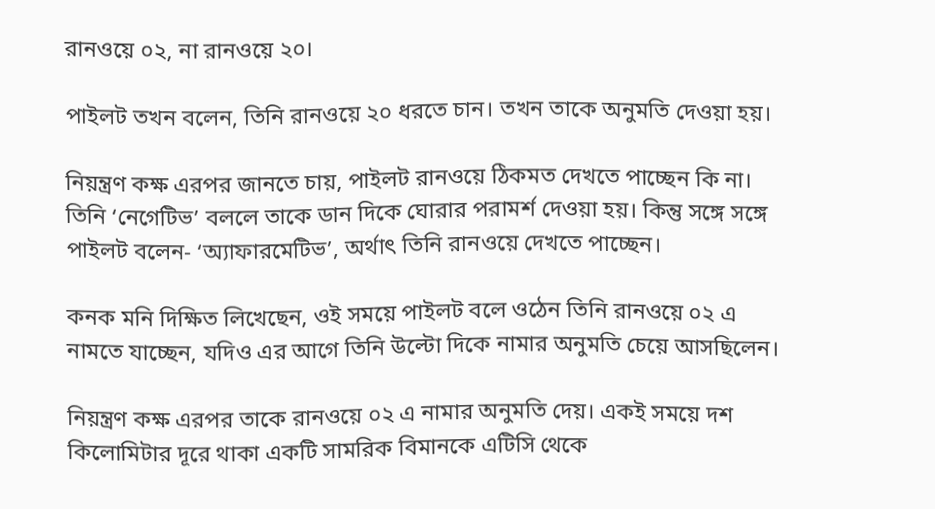রানওয়ে ০২, না রানওয়ে ২০।

পাইলট তখন বলেন, তিনি রানওয়ে ২০ ধরতে চান। তখন তাকে অনুমতি দেওয়া হয়।

নিয়ন্ত্রণ কক্ষ এরপর জানতে চায়, পাইলট রানওয়ে ঠিকমত দেখতে পাচ্ছেন কি না। তিনি ‘নেগেটিভ’ বললে তাকে ডান দিকে ঘোরার পরামর্শ দেওয়া হয়। কিন্তু সঙ্গে সঙ্গে পাইলট বলেন- ‘অ্যাফারমেটিভ’, অর্থাৎ তিনি রানওয়ে দেখতে পাচ্ছেন।

কনক মনি দিক্ষিত লিখেছেন, ওই সময়ে পাইলট বলে ওঠেন তিনি রানওয়ে ০২ এ নামতে যাচ্ছেন, যদিও এর আগে তিনি উল্টো দিকে নামার অনুমতি চেয়ে আসছিলেন।

নিয়ন্ত্রণ কক্ষ এরপর তাকে রানওয়ে ০২ এ নামার অনুমতি দেয়। একই সময়ে দশ কিলোমিটার দূরে থাকা একটি সামরিক বিমানকে এটিসি থেকে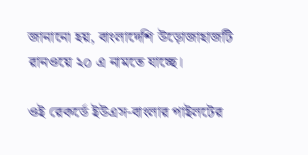জানানো হয়, বাংলাদেশি উড়োজাহাজটি রানওয়ে ২০ এ নামতে যাচ্ছে।

ওই রেকর্ডে ইউএস-বাংলার পাইলটের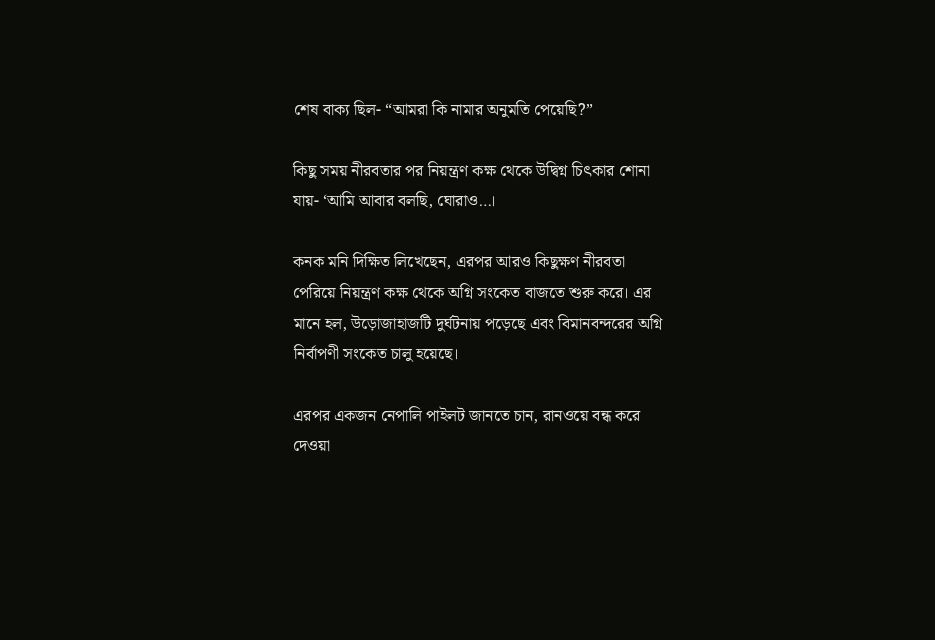শেষ বাক্য ছিল- “আমরা কি নামার অনুমতি পেয়েছি?”

কিছু সময় নীরবতার পর নিয়ন্ত্রণ কক্ষ থেকে উদ্বিগ্ন চিৎকার শোনা যায়- ‘আমি আবার বলছি, ঘোরাও…।

কনক মনি দিক্ষিত লিখেছেন, এরপর আরও কিছুক্ষণ নীরবতা পেরিয়ে নিয়ন্ত্রণ কক্ষ থেকে অগ্নি সংকেত বাজতে শুরু করে। এর মানে হল, উড়োজাহাজটি দুর্ঘটনায় পড়েছে এবং বিমানবন্দরের অগ্নি নির্বাপণী সংকেত চালু হয়েছে।

এরপর একজন নেপালি পাইলট জানতে চান, রানওয়ে বন্ধ করে দেওয়া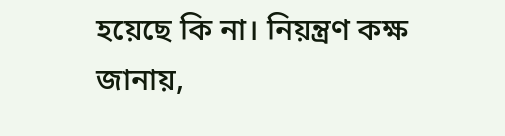হয়েছে কি না। নিয়ন্ত্রণ কক্ষ জানায়,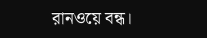রানওয়ে বন্ধ।